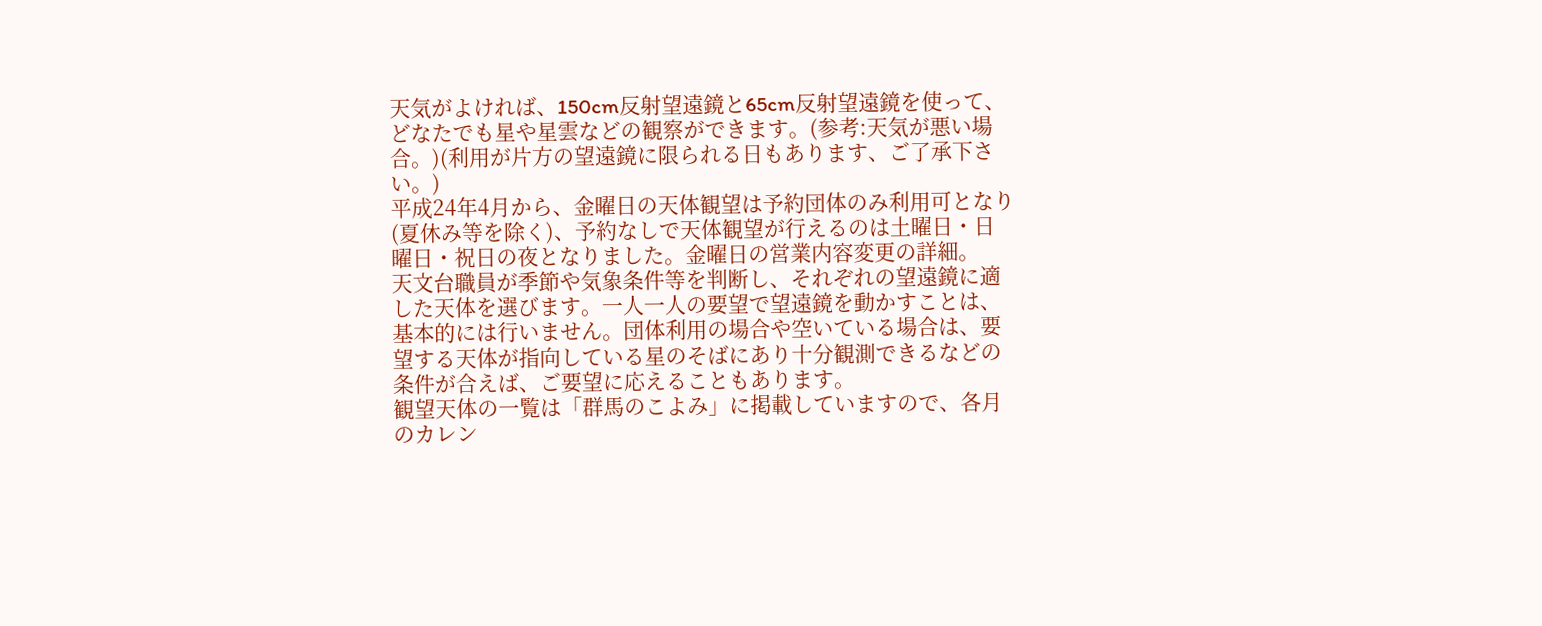天気がよければ、150cm反射望遠鏡と65cm反射望遠鏡を使って、どなたでも星や星雲などの観察ができます。(参考:天気が悪い場合。)(利用が片方の望遠鏡に限られる日もあります、ご了承下さい。)
平成24年4月から、金曜日の天体観望は予約団体のみ利用可となり(夏休み等を除く)、予約なしで天体観望が行えるのは土曜日・日曜日・祝日の夜となりました。金曜日の営業内容変更の詳細。
天文台職員が季節や気象条件等を判断し、それぞれの望遠鏡に適した天体を選びます。一人一人の要望で望遠鏡を動かすことは、基本的には行いません。団体利用の場合や空いている場合は、要望する天体が指向している星のそばにあり十分観測できるなどの条件が合えば、ご要望に応えることもあります。
観望天体の一覧は「群馬のこよみ」に掲載していますので、各月のカレン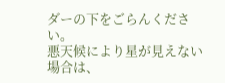ダーの下をごらんください。
悪天候により星が見えない場合は、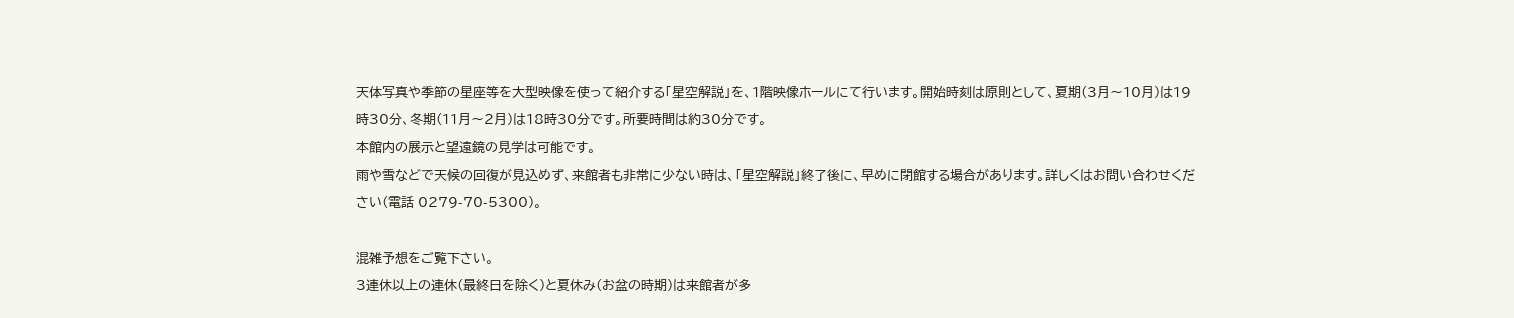天体写真や季節の星座等を大型映像を使って紹介する「星空解説」を、1階映像ホールにて行います。開始時刻は原則として、夏期(3月〜10月)は19時30分、冬期(11月〜2月)は18時30分です。所要時間は約30分です。
本館内の展示と望遠鏡の見学は可能です。
雨や雪などで天候の回復が見込めず、来館者も非常に少ない時は、「星空解説」終了後に、早めに閉館する場合があります。詳しくはお問い合わせください(電話 0279-70-5300)。

混雑予想をご覧下さい。
3連休以上の連休(最終日を除く)と夏休み(お盆の時期)は来館者が多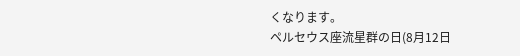くなります。
ペルセウス座流星群の日(8月12日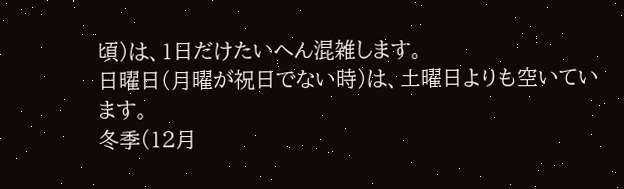頃)は、1日だけたいへん混雑します。
日曜日(月曜が祝日でない時)は、土曜日よりも空いています。
冬季(12月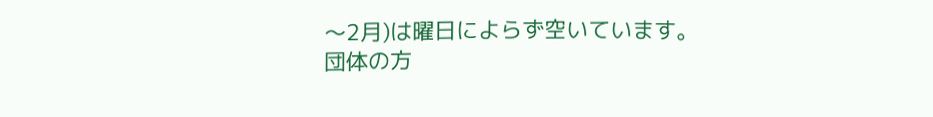〜2月)は曜日によらず空いています。
団体の方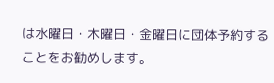は水曜日・木曜日・金曜日に団体予約することをお勧めします。